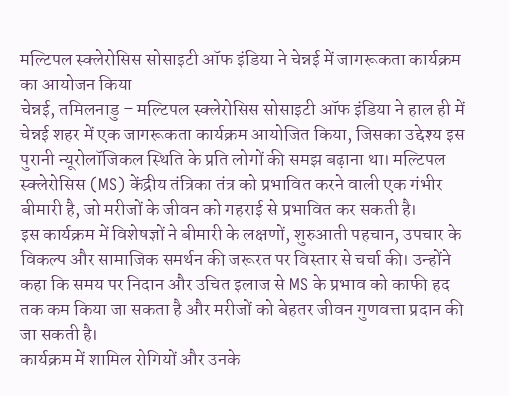मल्टिपल स्क्लेरोसिस सोसाइटी ऑफ इंडिया ने चेन्नई में जागरूकता कार्यक्रम का आयोजन किया
चेन्नई, तमिलनाडु – मल्टिपल स्क्लेरोसिस सोसाइटी ऑफ इंडिया ने हाल ही में चेन्नई शहर में एक जागरूकता कार्यक्रम आयोजित किया, जिसका उद्देश्य इस पुरानी न्यूरोलॉजिकल स्थिति के प्रति लोगों की समझ बढ़ाना था। मल्टिपल स्क्लेरोसिस (MS) केंद्रीय तंत्रिका तंत्र को प्रभावित करने वाली एक गंभीर बीमारी है, जो मरीजों के जीवन को गहराई से प्रभावित कर सकती है।
इस कार्यक्रम में विशेषज्ञों ने बीमारी के लक्षणों, शुरुआती पहचान, उपचार के विकल्प और सामाजिक समर्थन की जरूरत पर विस्तार से चर्चा की। उन्होंने कहा कि समय पर निदान और उचित इलाज से MS के प्रभाव को काफी हद तक कम किया जा सकता है और मरीजों को बेहतर जीवन गुणवत्ता प्रदान की जा सकती है।
कार्यक्रम में शामिल रोगियों और उनके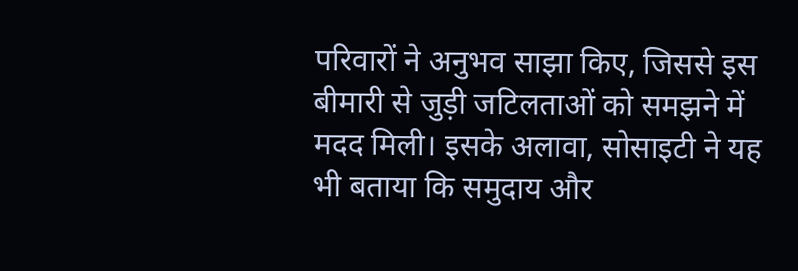परिवारों ने अनुभव साझा किए, जिससे इस बीमारी से जुड़ी जटिलताओं को समझने में मदद मिली। इसके अलावा, सोसाइटी ने यह भी बताया कि समुदाय और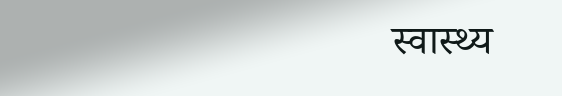स्वास्थ्य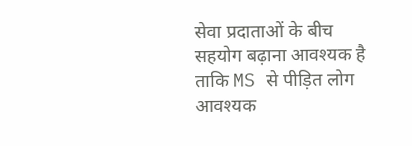सेवा प्रदाताओं के बीच सहयोग बढ़ाना आवश्यक है ताकि MS से पीड़ित लोग आवश्यक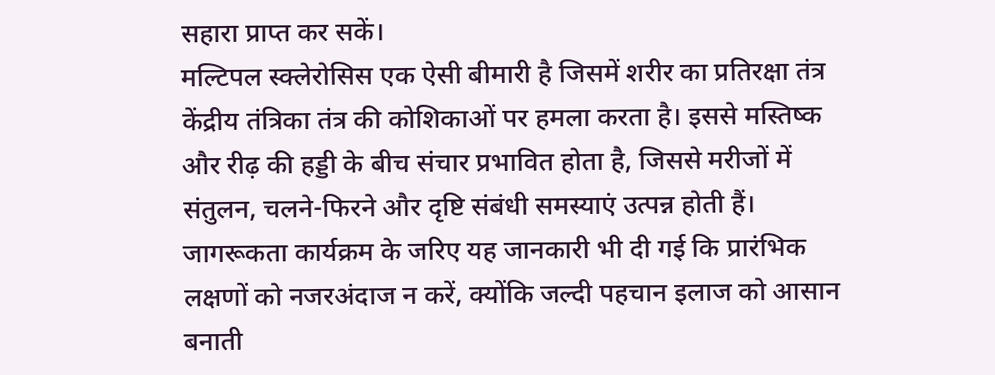सहारा प्राप्त कर सकें।
मल्टिपल स्क्लेरोसिस एक ऐसी बीमारी है जिसमें शरीर का प्रतिरक्षा तंत्र केंद्रीय तंत्रिका तंत्र की कोशिकाओं पर हमला करता है। इससे मस्तिष्क और रीढ़ की हड्डी के बीच संचार प्रभावित होता है, जिससे मरीजों में संतुलन, चलने-फिरने और दृष्टि संबंधी समस्याएं उत्पन्न होती हैं। जागरूकता कार्यक्रम के जरिए यह जानकारी भी दी गई कि प्रारंभिक लक्षणों को नजरअंदाज न करें, क्योंकि जल्दी पहचान इलाज को आसान बनाती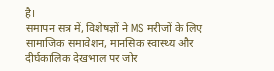है।
समापन सत्र में, विशेषज्ञों ने MS मरीजों के लिए सामाजिक समावेशन, मानसिक स्वास्थ्य और दीर्घकालिक देखभाल पर जोर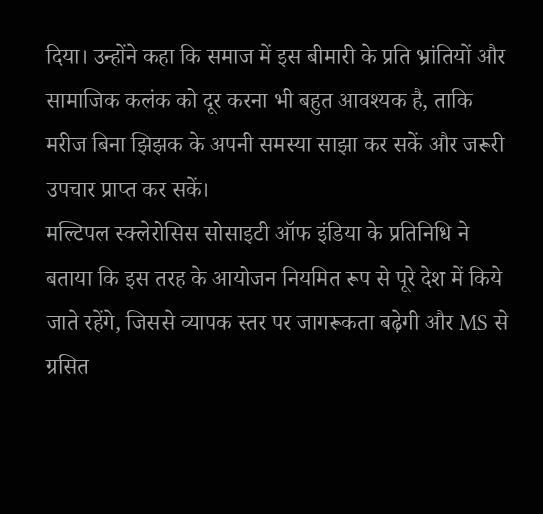दिया। उन्होंने कहा कि समाज में इस बीमारी के प्रति भ्रांतियों और सामाजिक कलंक को दूर करना भी बहुत आवश्यक है, ताकि मरीज बिना झिझक के अपनी समस्या साझा कर सकें और जरूरी उपचार प्राप्त कर सकें।
मल्टिपल स्क्लेरोसिस सोसाइटी ऑफ इंडिया के प्रतिनिधि ने बताया कि इस तरह के आयोजन नियमित रूप से पूरे देश में किये जाते रहेंगे, जिससे व्यापक स्तर पर जागरूकता बढ़ेगी और MS से ग्रसित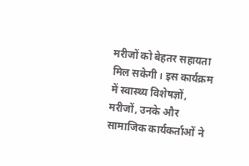मरीजों को बेहतर सहायता मिल सकेगी। इस कार्यक्रम में स्वास्थ्य विशेषज्ञों, मरीजों, उनके और सामाजिक कार्यकर्ताओं ने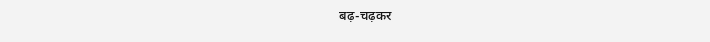बढ़-चढ़कर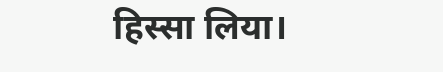हिस्सा लिया।